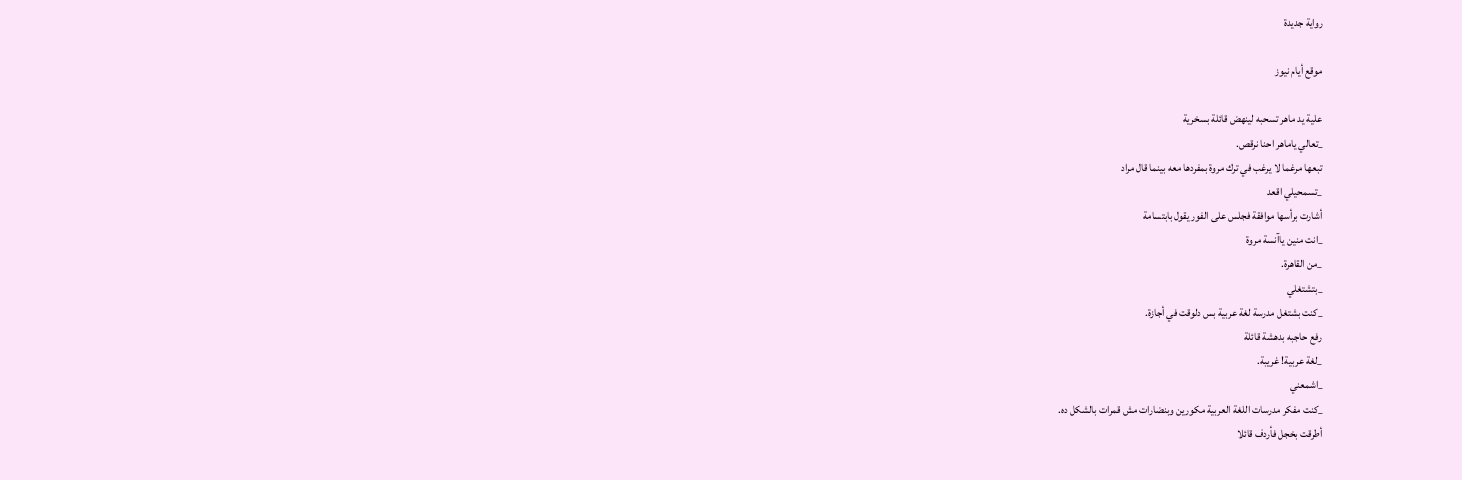رواية جديدة

موقع أيام نيوز

علية يد ماهر تسحبه لينهض قائلة بسخرية
_تعالي ياماهر احنا نرقص.
تبعها مرغما لا يرغب في ترك مروة بمفردها معه بينما قال مراد
_تسمحيلي اقعد
أشارت برأسها موافقة فجلس على الفور يقول بابتسامة
_انت منين ياآنسة مروة
_من القاهرة.
_بتشتغلي
_كنت بشتغل مدرسة لغة عربية بس دلوقت في أجازة.
رفع حاجبه بدهشة قائلة
_لغة عربية! غريبة.
_اشمعني
_كنت مفكر مدرسات اللغة العربية مكورين وبنضارات مش قمرات بالشكل ده.
أطرقت بخجل فأردف قائلا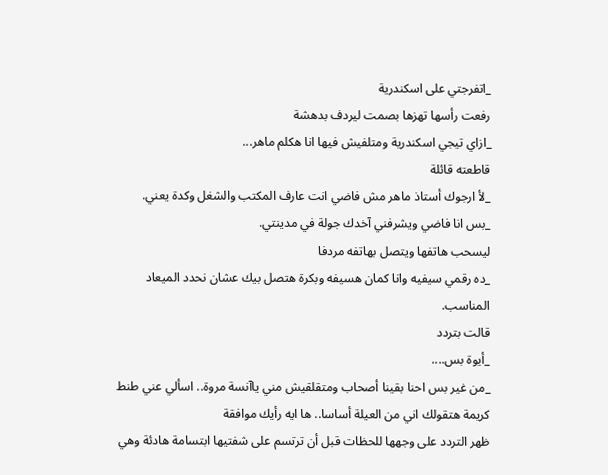_اتفرجتي على اسكندرية
رفعت رأسها تهزها بصمت ليردف بدهشة
_ازاي تيجي اسكندرية ومتلفيش فيها انا هكلم ماهر...
قاطعته قائلة
_لأ ارجوك أستاذ ماهر مش فاضي انت عارف المكتب والشغل وكدة يعني.
_بس انا فاضي ويشرفني آخدك جولة في مدينتي.
ليسحب هاتفها ويتصل بهاتفه مردفا
_ده رقمي سيفيه وانا كمان هسيفه وبكرة هتصل بيك عشان نحدد الميعاد المناسب.
قالت بتردد
_أيوة بس....
_من غير بس احنا بقينا أصحاب ومتقلقيش مني ياآنسة مروة.. اسألي عني طنط كريمة هتقولك اني من العيلة أساسا.. ها ايه رأيك موافقة
ظهر التردد على وجهها للحظات قبل أن ترتسم على شفتيها ابتسامة هادئة وهي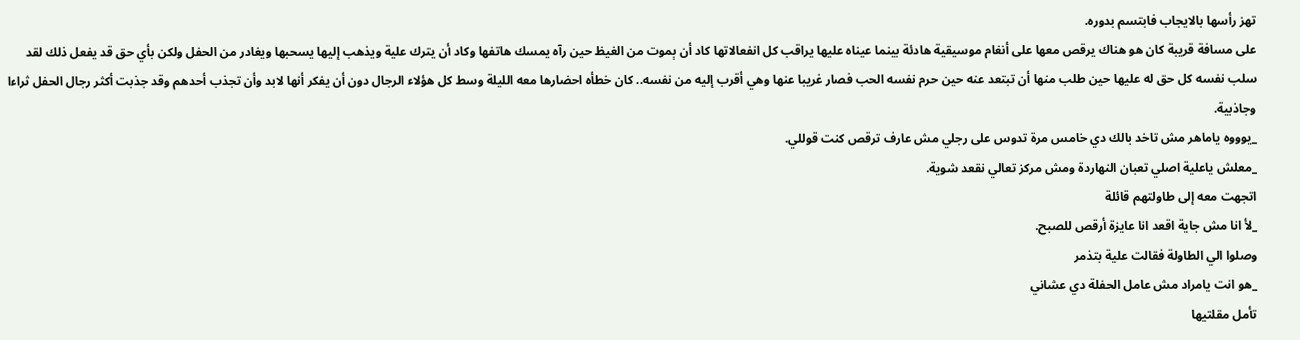تهز رأسها بالايجاب فابتسم بدوره.
على مسافة قريبة كان هو هناك يرقص معها على أنغام موسيقية هادئة بينما عيناه عليها يراقب كل انفعالاتها كاد أن ېموت من الغيظ حين رآه يمسك هاتفها وكاد أن يترك علية ويذهب إليها يسحبها ويغادر من الحفل ولكن بأي حق قد يفعل ذلك لقد سلب نفسه كل حق له عليها حين طلب منها أن تبتعد عنه حين حرم نفسه الحب فصار غريبا عنها وهي أقرب إليه من نفسه.. كان خطأه احضارها معه الليلة وسط كل هؤلاء الرجال دون أن يفكر أنها لابد وأن تجذب أحدهم وقد جذبت أكثر رجال الحفل ثراءا وجاذبية.
_يوووه ياماهر مش تاخد بالك دي خامس مرة تدوس على رجلي مش عارف ترقص كنت قوللي.
_معلش ياعلية اصلي تعبان النهاردة ومش مركز تعالي نقعد شوية.
اتجهت معه إلى طاولتهم قائلة
_لأ انا مش جاية اقعد انا عايزة أرقص للصبح.
وصلوا الي الطاولة فقالت علية بتذمر
_هو انت يامراد مش عامل الحفلة دي عشاني
تأمل مقلتيها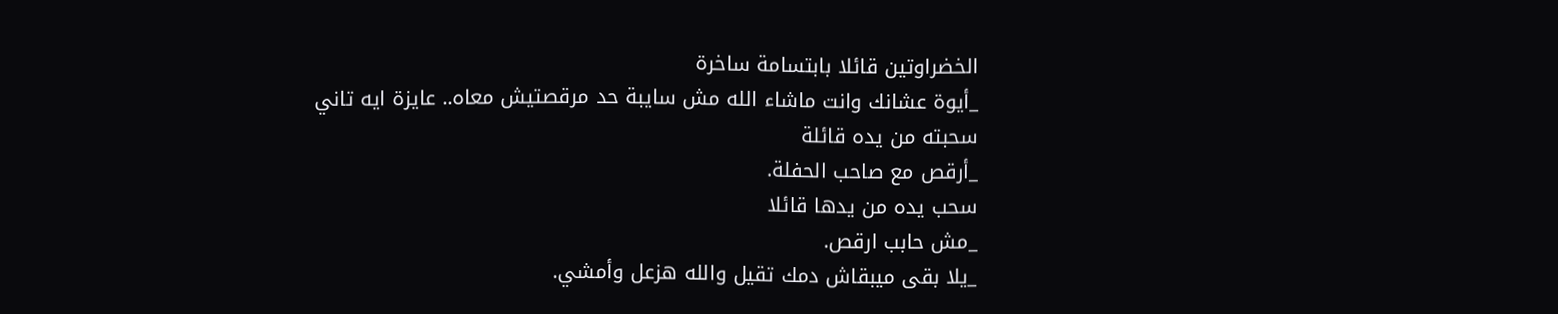الخضراوتين قائلا بابتسامة ساخرة
_أيوة عشانك وانت ماشاء الله مش سايبة حد مرقصتيش معاه.. عايزة ايه تاني
سحبته من يده قائلة
_أرقص مع صاحب الحفلة.
سحب يده من يدها قائلا
_مش حابب ارقص.
_يلا بقى ميبقاش دمك تقيل والله هزعل وأمشي.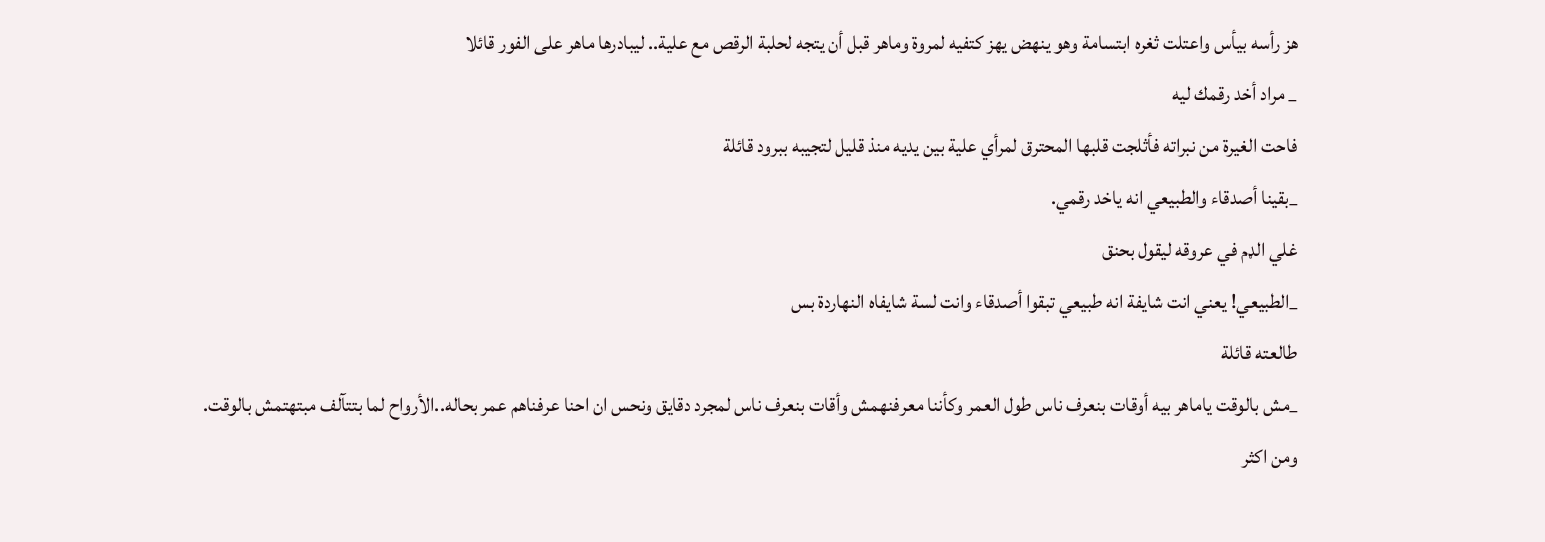هز رأسه بيأس واعتلت ثغره ابتسامة وهو ينهض يهز كتفيه لمروة وماهر قبل أن يتجه لحلبة الرقص مع علية.. ليبادرها ماهر على الفور قائلا
_ مراد أخد رقمك ليه
فاحت الغيرة من نبراته فأثلجت قلبها المحترق لمرأي علية بين يديه منذ قليل لتجيبه ببرود قائلة
_بقينا أصدقاء والطبيعي انه ياخد رقمي.
غلي الډم في عروقه ليقول بحنق
_الطبيعي! يعني انت شايفة انه طبيعي تبقوا أصدقاء وانت لسة شايفاه النهاردة بس
طالعته قائلة
_مش بالوقت ياماهر بيه أوقات بنعرف ناس طول العمر وكأننا معرفنهمش وأقات بنعرف ناس لمجرد دقايق ونحس ان احنا عرفناهم عمر بحاله..الأرواح لما بتتآلف مبتهتمش بالوقت.
ومن اكثر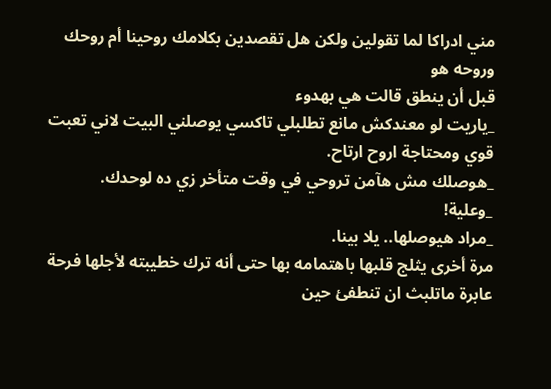مني ادراكا لما تقولين ولكن هل تقصدين بكلامك روحينا أم روحك وروحه هو
قبل أن ينطق قالت هي بهدوء
_ياريت لو معندكش مانع تطلبلي تاكسي يوصلني البيت لاني تعبت قوي ومحتاجة اروح ارتاح.
_هوصلك مش هآمن تروحي في وقت متأخر زي ده لوحدك.
_وعلية!
_مراد هيوصلها.. يلا بينا.
مرة أخرى يثلج قلبها باهتمامه بها حتى أنه ترك خطيبته لأجلها فرحة عابرة ماتلبث ان تنطفئ حين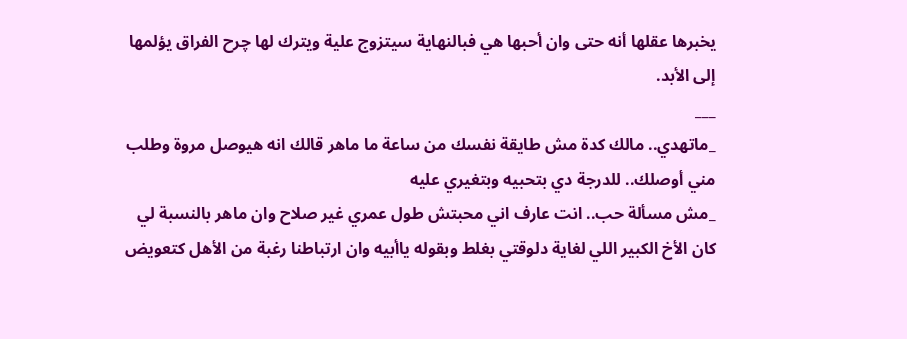يخبرها عقلها أنه حتى وان أحبها هي فبالنهاية سيتزوج علية ويترك لها چرح الفراق يؤلمها إلى الأبد.
___
_ماتهدي.. مالك كدة مش طايقة نفسك من ساعة ما ماهر قالك انه هيوصل مروة وطلب مني أوصلك.. للدرجة دي بتحبيه وبتغيري عليه
_مش مسألة حب.. انت عارف اني محبتش طول عمري غير صلاح وان ماهر بالنسبة لي كان الأخ الكبير اللي لغاية دلوقتي بغلط وبقوله ياأبيه وان ارتباطنا رغبة من الأهل كتعويض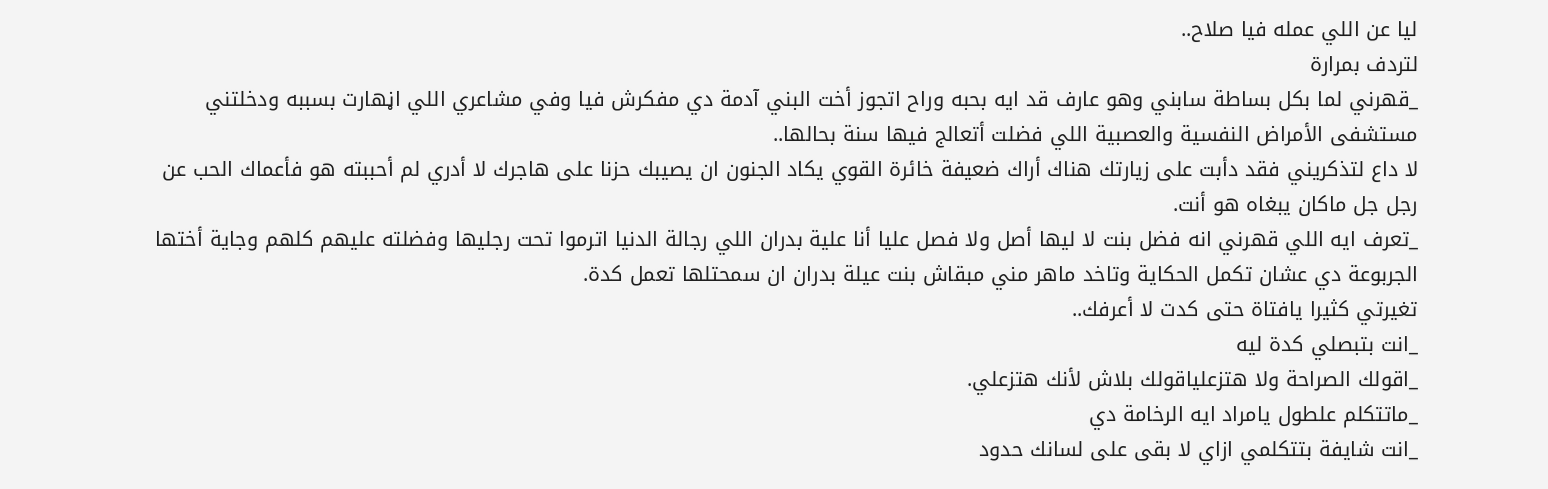ليا عن اللي عمله فيا صلاح..
لتردف بمرارة
_قهرني لما بكل بساطة سابني وهو عارف قد ايه بحبه وراح اتجوز أخت البني آدمة دي مفكرش فيا وفي مشاعري اللي اڼهارت بسببه ودخلتني مستشفى الأمراض النفسية والعصبية اللي فضلت أتعالج فيها سنة بحالها..
لا داع لتذكريني فقد دأبت على زيارتك هناك أراك ضعيفة خائرة القوي يكاد الجنون ان يصيبك حزنا على هاجرك لا أدري لم أحببته هو فأعماك الحب عن رجل جل ماكان يبغاه هو أنت.
_تعرف ايه اللي قهرني انه فضل بنت لا ليها أصل ولا فصل عليا أنا علية بدران اللي رجالة الدنيا اترموا تحت رجليها وفضلته عليهم كلهم وجاية أختها الجربوعة دي عشان تكمل الحكاية وتاخد ماهر مني مبقاش بنت عيلة بدران ان سمحتلها تعمل كدة.
تغيرتي كثيرا يافتاة حتى كدت لا أعرفك..
_انت بتبصلي كدة ليه
_اقولك الصراحة ولا هتزعلياقولك بلاش لأنك هتزعلي.
_ماتتكلم علطول يامراد ايه الرخامة دي
_انت شايفة بتتكلمي ازاي لا بقى على لسانك حدود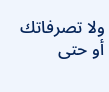ولا تصرفاتك أو حتى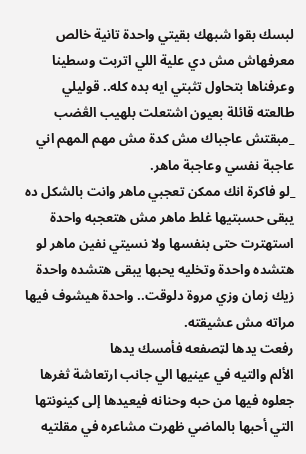لبسك بقوا شبهك بقيتي واحدة تانية خالص معرفهاش مش دي علية اللي اتربت وسطينا وعرفناها بتحاول تثبتي ايه بده كله.. قوليلي
طالعته قائلة بعيون اشتعلت بلهيب الڠضب
_مبقتش عاجباك مش كدة مش مهم المهم اني عاجبة نفسي وعاجبة ماهر.
_لو فاكرة انك ممكن تعجبي ماهر وانت بالشكل ده يبقى حسبتيها غلط ماهر مش هتعجبه واحدة استهترت حتى بنفسها ولا نسيتي نفين ماهر لو هتشده واحدة وتخليه يحبها يبقى هتشده واحدة زيك زمان وزي مروة دلوقت.. واحدة هيشوف فيها مراته مش عشيقته.
رفعت يدها لټصفعه فأمسك يدها
الألم والتيه في عينيها الي جانب ارتعاشة ثغرها جعلوه فيها من حبه وحنانه فيعيدها إلى كينونتها التي أحبها بالماضي ظهرت مشاعره في مقلتيه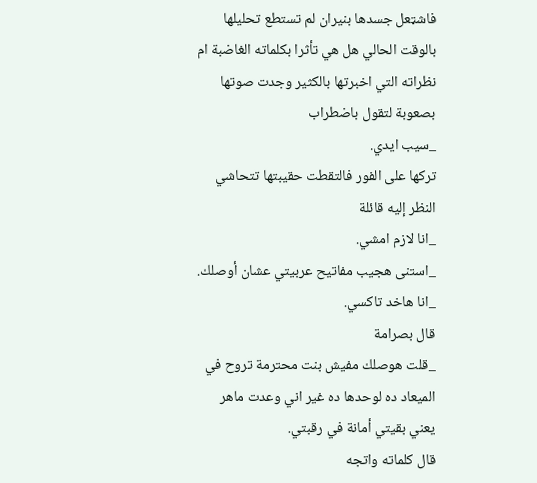فاشټعل جسدها بنيران لم تستطع تحليلها بالوقت الحالي هل هي تأثرا بكلماته الغاضبة ام نظراته التي اخبرتها بالكثير وجدت صوتها بصعوبة لتقول باضطراب
_سيب ايدي.
تركها على الفور فالتقطت حقيبتها تتحاشي النظر إليه قائلة
_انا لازم امشي.
_استنى هجيب مفاتيح عربيتي عشان أوصلك.
_انا هاخد تاكسي.
قال بصرامة
_قلت هوصلك مفيش بنت محترمة تروح في الميعاد ده لوحدها ده غير اني وعدت ماهر يعني بقيتي أمانة في رقبتي.
قال كلماته واتجه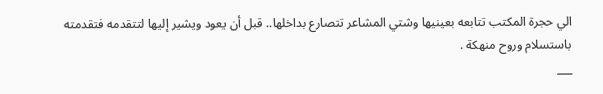الي حجرة المكتب تتابعه بعينيها وشتي المشاعر تتصارع بداخلها.. قبل أن يعود ويشير إليها لتتقدمه فتقدمته باستسلام وروح منهكة .
___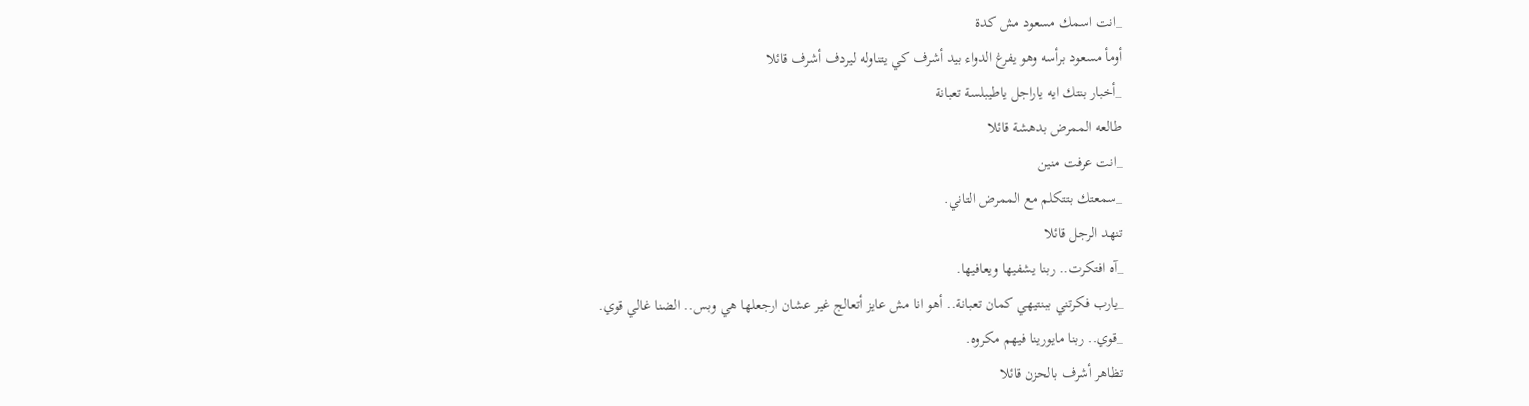_انت اسمك مسعود مش كدة
أومأ مسعود برأسه وهو يفرغ الدواء بيد أشرف كي يتناوله ليردف أشرف قائلا
_أخبار بنتك ايه ياراجل ياطيبلسة تعبانة
طالعه الممرض بدهشة قائلا
_انت عرفت منين
_سمعتك بتتكلم مع الممرض التاني.
تنهد الرجل قائلا
_آه افتكرت.. ربنا يشفيها ويعافيها.
_يارب فكرتني ببنتيهي كمان تعبانة.. أهو انا مش عايز أتعالج غير عشان ارجعلها هي وبس.. الضنا غالي قوي.
_قوي.. ربنا مايورينا فيهم مكروه.
تظاهر أشرف بالحزن قائلا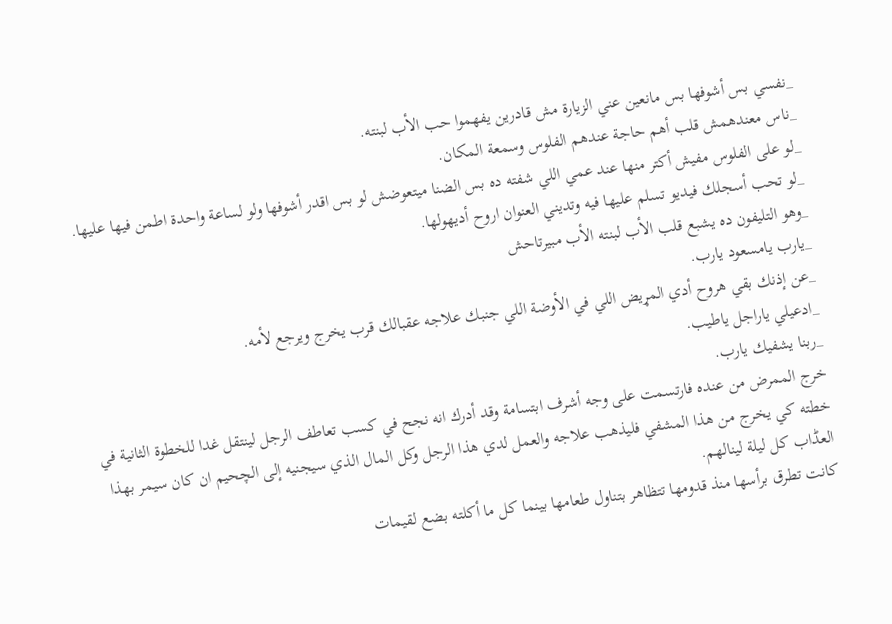_نفسي بس أشوفها بس مانعين عني الزيارة مش قادرين يفهموا حب الأب لبنته.
_ناس معندهمش قلب أهم حاجة عندهم الفلوس وسمعة المكان.
_لو على الفلوس مفيش أكتر منها عند عمي اللي شفته ده بس الضنا ميتعوضش لو بس اقدر أشوفها ولو لساعة واحدة اطمن فيها عليها.
_لو تحب أسجلك فيديو تسلم عليها فيه وتديني العنوان اروح أديهولها.
_وهو التليفون ده يشبع قلب الأب لبنته الأب مبيرتاحش
_يارب يامسعود يارب.
_عن إذنك بقي هروح أدي المړيض اللي في الأوضة اللي جنبك علاجه عقبالك قرب يخرج ويرجع لأمه.
_ادعيلي ياراجل ياطيب.
_ربنا يشفيك يارب.
خرج الممرض من عنده فارتسمت على وجه أشرف ابتسامة وقد أدرك انه نجح في كسب تعاطف الرجل لينتقل غدا للخطوة الثانية في خطته كي يخرج من هذا المشفي فليذهب علاجه والعمل لدي هذا الرجل وكل المال الذي سيجنيه إلى الچحيم ان كان سيمر بهذا العڈاب كل ليلة لينالهم.
كانت تطرق برأسها منذ قدومها تتظاهر بتناول طعامها بينما كل ما أكلته بضع لقيمات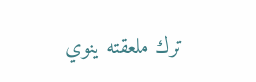ترك ملعقته ينوي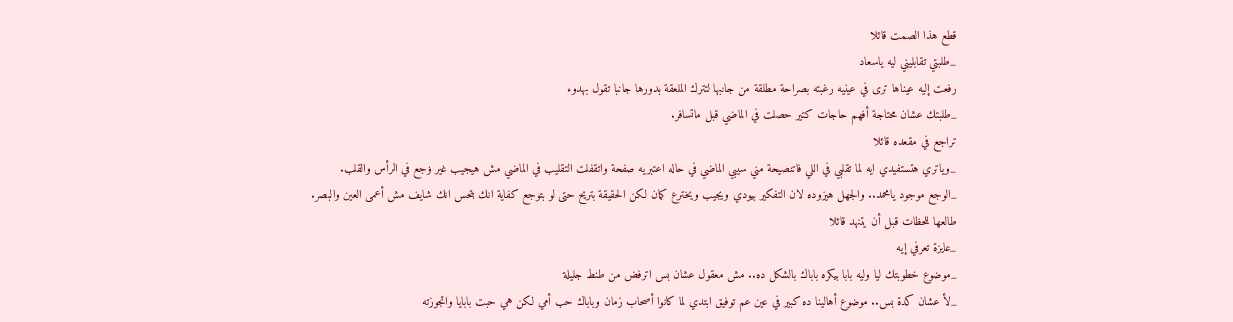قطع هذا الصمت قائلا
_طلبتي تقابليني ليه ياسعاد
رفعت إليه عيناها ترى في عينيه رغبته بصراحة مطلقة من جانبها لتترك الملعقة بدورها جانبا تقول بهدوء
_طلبتك عشان محتاجة أفهم حاجات كتير حصلت في الماضي قبل ماتسافر.
تراجع في مقعده قائلا
_وياتري هتستفيدي ايه لما تقلبي في اللي فاتنصيحة مني سيبي الماضي في حاله اعتبريه صفحة واتقفلت التقليب في الماضي مش هيجيب غير ۏجع في الرأس والقلب.
_الوجع موجود يامحمد.. والجهل هيزوده لان التفكير بيودي ويجيب ويخترع كمان لكن الحقيقة بتريح حتى لو بتوجع كفاية انك بتحس انك شايف مش أعمى العين والبصر.
طالعها للحظات قبل أن يتنهد قائلا
_عايزة تعرفي إيه
_موضوع خطوبتك ليا وليه بابا بيكره باباك بالشكل ده.. مش معقول عشان بس اترفض من طنط جليلة
_لأ عشان كدة بس.. موضوع أهالينا ده كبير في عين عم توفيق ابتدي لما كانوا أصحاب زمان وباباك حب أمي لكن هي حبت بابايا واتجوزته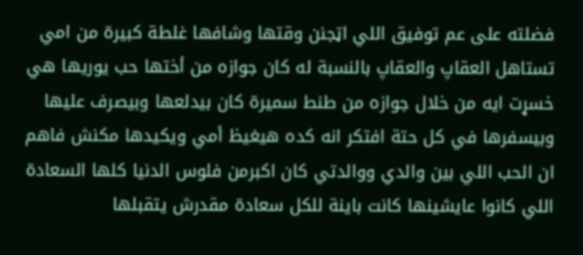فضلته على عم توفيق اللي اټجنن وقتها وشافها غلطة كبيرة من امي تستاهل العقاپ والعقاپ بالنسبة له كان جوازه من أختها حب يوريها هي خسړت ايه من خلال جوازه من طنط سميرة كان بيدلعها وبيصرف عليها وبيسفرها في كل حتة افتكر انه كده هيغيظ أمي ويكيدها مكنش فاهم ان الحب اللي بين والدي ووالدتي كان اكبرمن فلوس الدنيا كلها السعادة اللي كانوا عايشينها كانت باينة للكل سعادة مقدرش يتقبلها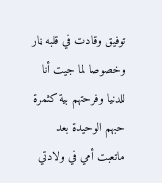توفيق وقادت في قلبه ڼار وخصوصا لما جيت أنا للدنيا وفرحتهم بية كثمرة حبهم الوحيدة بعد ماتعبت أمي في ولادتي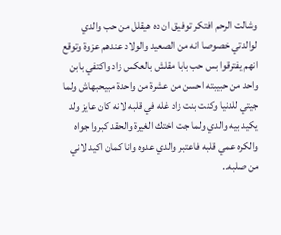وشالت الرحم افتكر توفيق ان ده هيقلل من حب والدي لوالدتي خصوصا انه من الصعيد والولاد عندهم عزوة وتوقع انهم يفترقوا بس حب بابا مقلش بالعكس زاد واكتفي بابن واحد من حبيبته احسن من عشرة من واحدة مبيحبهاش ولما جيتي للدنيا وكنت بنت زاد غله في قلبه لانه كان عايز ولد يكيد بيه والدي ولما جت اختك الغيرة والحقد كبروا جواه والكره عمي قلبه فاعتبر والدي عدوه وانا كمان اكيد لاني من صلبه..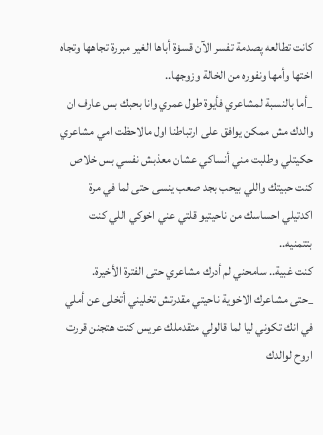كانت تطالعه پصدمة تفسر الآن قسۏة أباها الغير مبررة تجاهها وتجاه اختها وأمها ونفوره من الخالة وزوجها..
_أما بالنسبة لمشاعري فأيوة طول عمري وانا بحبك بس عارف ان والدك مش ممكن يوافق على ارتباطنا اول مالاحظت امي مشاعري حكيتلي وطلبت مني أنساكي عشان معذبش نفسي بس خلاص كنت حبيتك واللي بيحب بجد صعب ينسى حتى لما في مرة اكدتيلي احساسك من ناحيتيو قلتي عني اخوكي اللي كنت بتتمنيه..
كنت غبية.. سامحني لم أدرك مشاعري حتى الفترة الأخيرة.
_حتى مشاعرك الاخوية ناحيتي مقدرتش تخليني أتخلى عن أملي في انك تكوني ليا لما قالولي متقدملك عريس كنت هتجنن قررت اروح لوالدك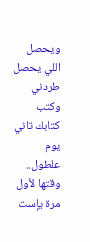ويحصل اللي يحصل طردني وكتب كتابك تاني يوم علطول.. وقتها لأول مرة يإست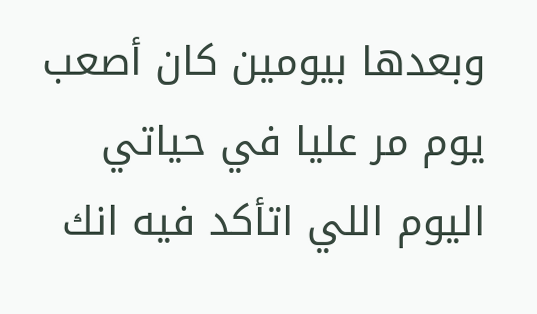وبعدها بيومين كان أصعب يوم مر عليا في حياتي اليوم اللي اتأكد فيه انك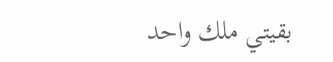بقيتي ملك واحد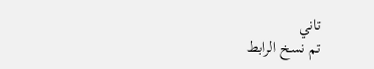تاني
تم نسخ الرابط